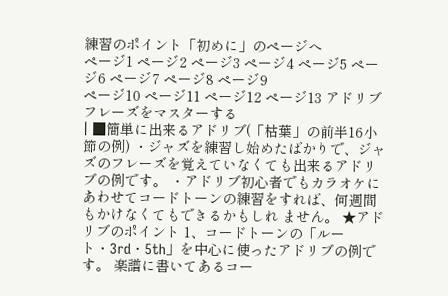練習のポイント「初めに」のページへ
ページ1 ページ2 ページ3 ページ4 ページ5 ページ6 ページ7 ページ8 ページ9
ページ10 ページ11 ページ12 ページ13 アドリブフレーズをマスターする
| ■簡単に出来るアドリブ(「枯葉」の前半16小節の例) ・ジャズを練習し始めたばかりで、ジャズのフレーズを覚えていなくても出来るアドリブの例です。 ・アドリブ初心者でもカラオケにあわせてコードトーンの練習をすれば、何週間もかけなくてもできるかもしれ ません。 ★アドリブのポイント 1、コードトーンの「ルート・3rd・5th」を中心に使ったアドリブの例です。 楽譜に書いてあるコー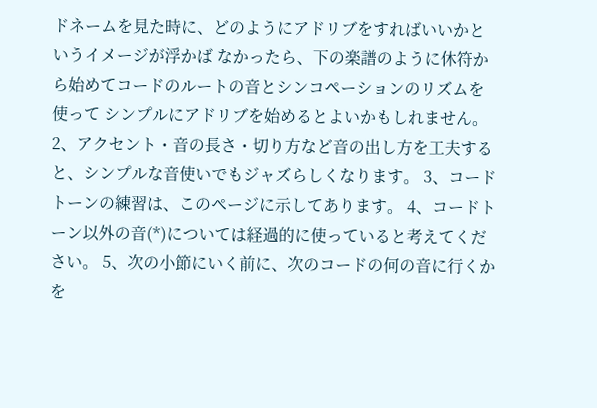ドネームを見た時に、どのようにアドリブをすればいいかというイメージが浮かば なかったら、下の楽譜のように休符から始めてコードのルートの音とシンコペーションのリズムを使って シンプルにアドリブを始めるとよいかもしれません。 2、アクセント・音の長さ・切り方など音の出し方を工夫すると、シンプルな音使いでもジャズらしくなります。 3、コードトーンの練習は、このページに示してあります。 4、コードトーン以外の音(*)については経過的に使っていると考えてください。 5、次の小節にいく前に、次のコードの何の音に行くかを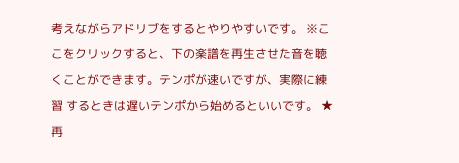考えながらアドリブをするとやりやすいです。 ※ここをクリックすると、下の楽譜を再生させた音を聴くことができます。テンポが速いですが、実際に練習 するときは遅いテンポから始めるといいです。 ★再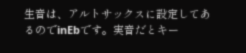生音は、アルトサックスに設定してあるのでinEbです。実音だとキー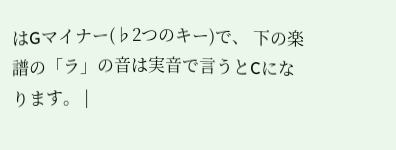はGマイナー(♭2つのキー)で、 下の楽譜の「ラ」の音は実音で言うとCになります。 |